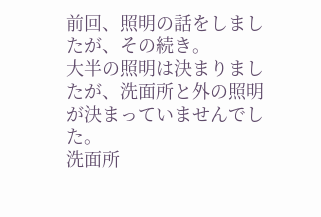前回、照明の話をしましたが、その続き。
大半の照明は決まりましたが、洗面所と外の照明が決まっていませんでした。
洗面所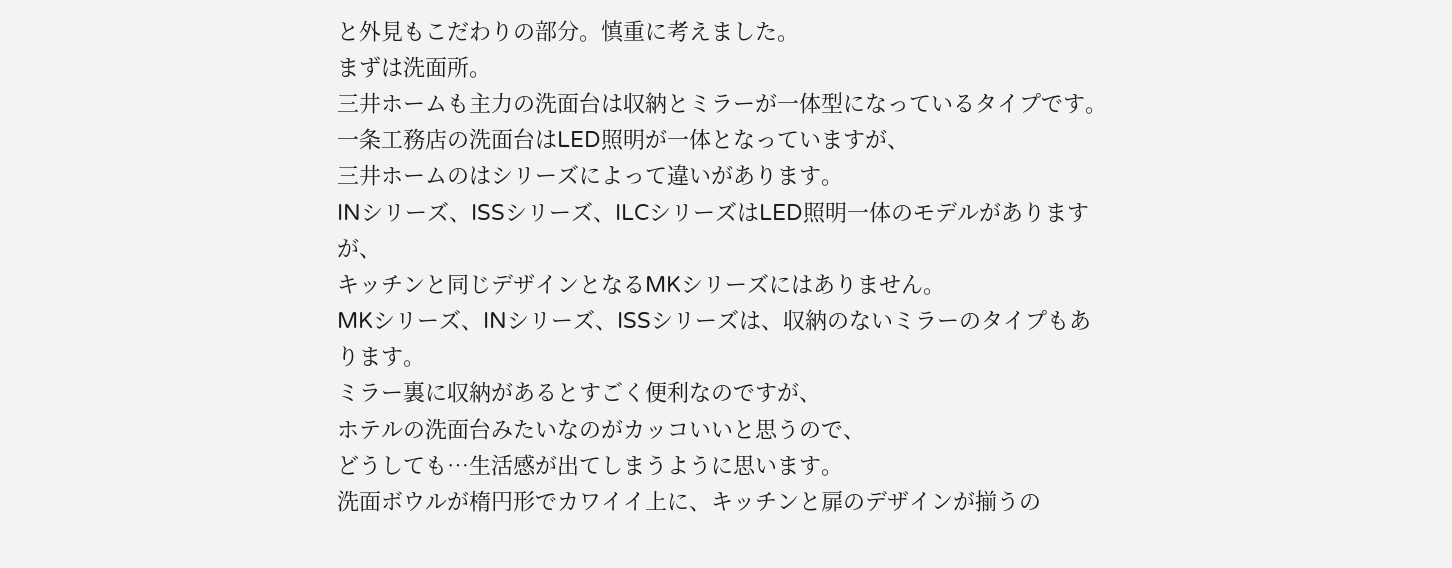と外見もこだわりの部分。慎重に考えました。
まずは洗面所。
三井ホームも主力の洗面台は収納とミラーが一体型になっているタイプです。
一条工務店の洗面台はLED照明が一体となっていますが、
三井ホームのはシリーズによって違いがあります。
INシリーズ、ISSシリーズ、ILCシリーズはLED照明一体のモデルがありますが、
キッチンと同じデザインとなるMKシリーズにはありません。
MKシリーズ、INシリーズ、ISSシリーズは、収納のないミラーのタイプもあります。
ミラー裏に収納があるとすごく便利なのですが、
ホテルの洗面台みたいなのがカッコいいと思うので、
どうしても…生活感が出てしまうように思います。
洗面ボウルが楕円形でカワイイ上に、キッチンと扉のデザインが揃うの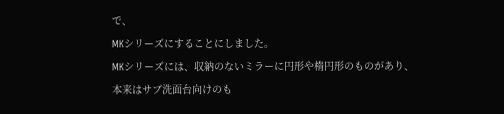で、
MKシリーズにすることにしました。
MKシリーズには、収納のないミラーに円形や楕円形のものがあり、
本来はサブ洗面台向けのも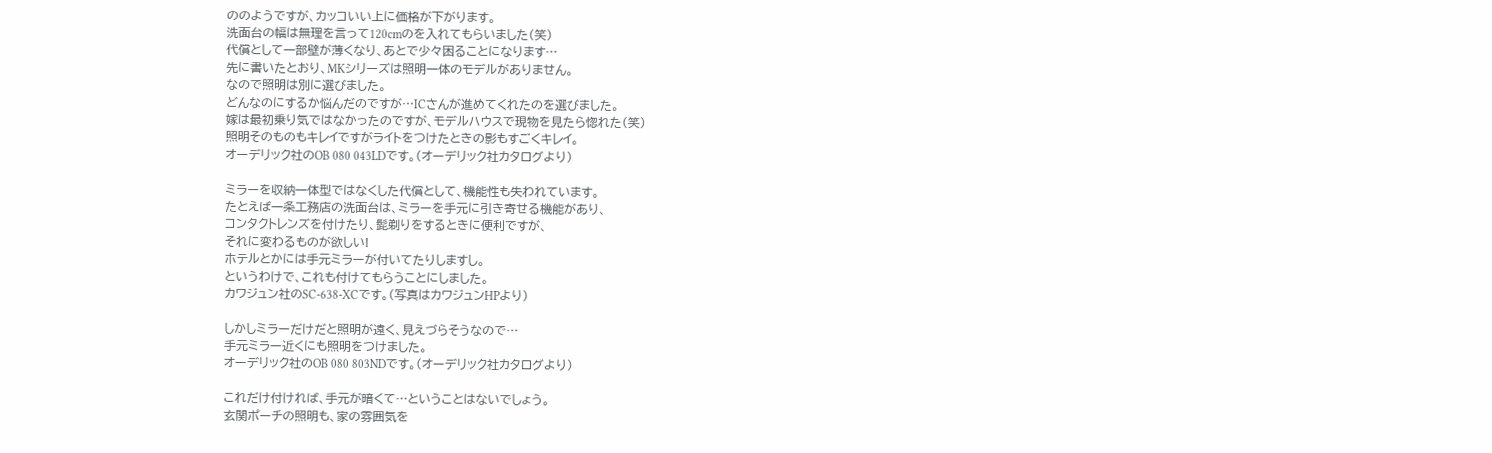ののようですが、カッコいい上に価格が下がります。
洗面台の幅は無理を言って120cmのを入れてもらいました(笑)
代償として一部壁が薄くなり、あとで少々困ることになります…
先に書いたとおり、MKシリーズは照明一体のモデルがありません。
なので照明は別に選びました。
どんなのにするか悩んだのですが…ICさんが進めてくれたのを選びました。
嫁は最初乗り気ではなかったのですが、モデルハウスで現物を見たら惚れた(笑)
照明そのものもキレイですがライトをつけたときの影もすごくキレイ。
オーデリック社のOB 080 043LDです。(オーデリック社カタログより)

ミラーを収納一体型ではなくした代償として、機能性も失われています。
たとえば一条工務店の洗面台は、ミラーを手元に引き寄せる機能があり、
コンタクトレンズを付けたり、髭剃りをするときに便利ですが、
それに変わるものが欲しい!
ホテルとかには手元ミラーが付いてたりしますし。
というわけで、これも付けてもらうことにしました。
カワジュン社のSC-638-XCです。(写真はカワジュンHPより)

しかしミラーだけだと照明が遠く、見えづらそうなので…
手元ミラー近くにも照明をつけました。
オーデリック社のOB 080 803NDです。(オーデリック社カタログより)

これだけ付ければ、手元が暗くて…ということはないでしょう。
玄関ポーチの照明も、家の雰囲気を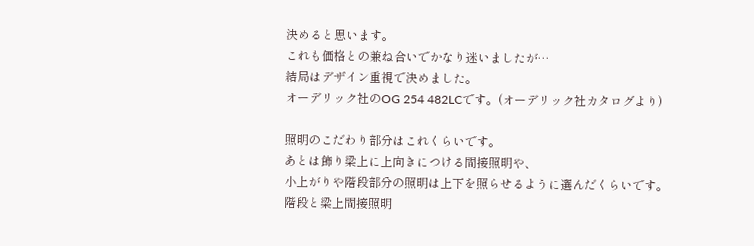決めると思います。
これも価格との兼ね合いでかなり迷いましたが…
結局はデザイン重視で決めました。
オーデリック社のOG 254 482LCです。(オーデリック社カタログより)

照明のこだわり部分はこれくらいです。
あとは飾り梁上に上向きにつける間接照明や、
小上がりや階段部分の照明は上下を照らせるように選んだくらいです。
階段と梁上間接照明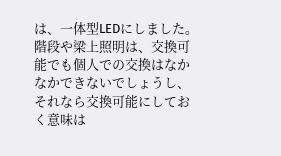は、一体型LEDにしました。
階段や梁上照明は、交換可能でも個人での交換はなかなかできないでしょうし、
それなら交換可能にしておく意味は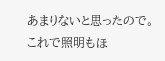あまりないと思ったので。
これで照明もほ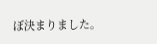ぼ決まりました。